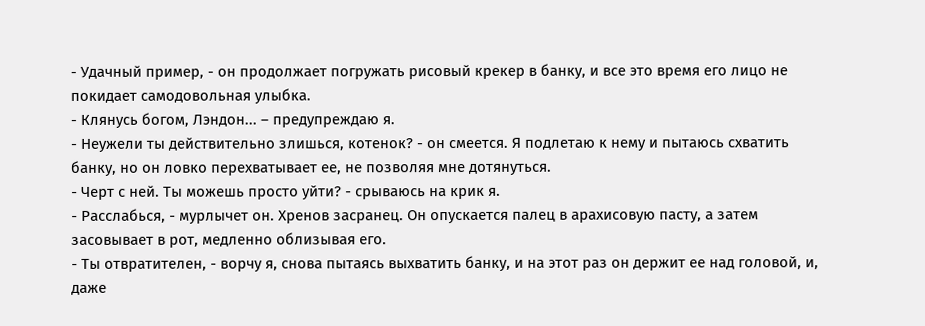- Удачный пример, - он продолжает погружать рисовый крекер в банку, и все это время его лицо не покидает самодовольная улыбка.
- Клянусь богом, Лэндон... – предупреждаю я.
- Неужели ты действительно злишься, котенок? - он смеется. Я подлетаю к нему и пытаюсь схватить банку, но он ловко перехватывает ее, не позволяя мне дотянуться.
- Черт с ней. Ты можешь просто уйти? - срываюсь на крик я.
- Расслабься, - мурлычет он. Хренов засранец. Он опускается палец в арахисовую пасту, а затем засовывает в рот, медленно облизывая его.
- Ты отвратителен, - ворчу я, снова пытаясь выхватить банку, и на этот раз он держит ее над головой, и, даже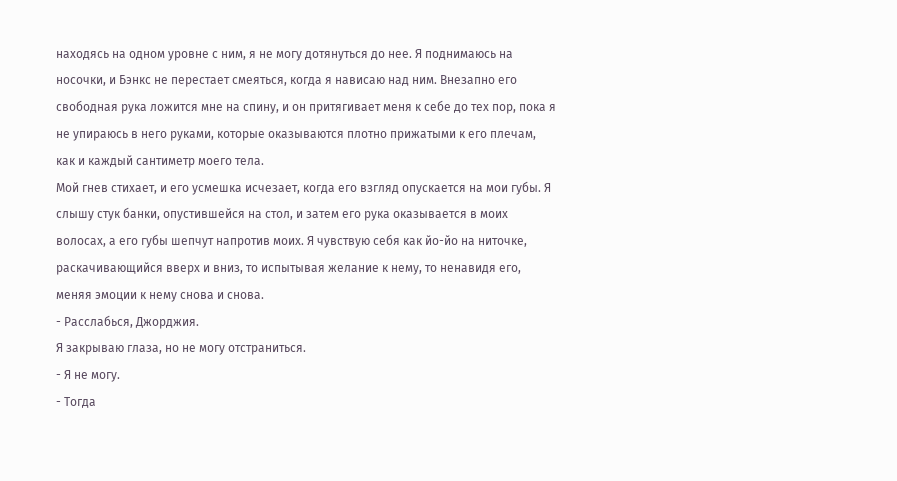находясь на одном уровне с ним, я не могу дотянуться до нее. Я поднимаюсь на носочки, и Бэнкс не перестает смеяться, когда я нависаю над ним. Внезапно его свободная рука ложится мне на спину, и он притягивает меня к себе до тех пор, пока я не упираюсь в него руками, которые оказываются плотно прижатыми к его плечам, как и каждый сантиметр моего тела.
Мой гнев стихает, и его усмешка исчезает, когда его взгляд опускается на мои губы. Я слышу стук банки, опустившейся на стол, и затем его рука оказывается в моих волосах, а его губы шепчут напротив моих. Я чувствую себя как йо-йо на ниточке, раскачивающийся вверх и вниз, то испытывая желание к нему, то ненавидя его, меняя эмоции к нему снова и снова.
- Расслабься, Джорджия.
Я закрываю глаза, но не могу отстраниться.
- Я не могу.
- Тогда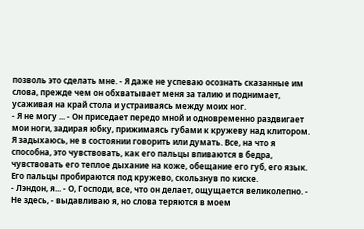позволь это сделать мне. - Я даже не успеваю осознать сказанные им слова, прежде чем он обхватывает меня за талию и поднимает, усаживая на край стола и устраиваясь между моих ног.
- Я не могу ... - Он приседает передо мной и одновременно раздвигает мои ноги, задирая юбку, прижимаясь губами к кружеву над клитором. Я задыхаюсь, не в состоянии говорить или думать. Все, на что я способна, это чувствовать, как его пальцы впиваются в бедра, чувствовать его теплое дыхание на коже, обещание его губ, его язык. Его пальцы пробираются под кружево, скользнув по киске.
- Лэндон, я... - О, Господи, все, что он делает, ощущается великолепно. - Не здесь, - выдавливаю я, но слова теряются в моем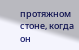протяжном стоне, когда он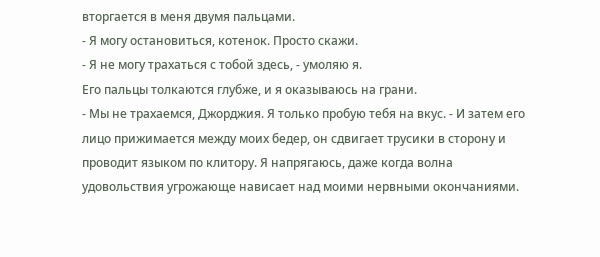вторгается в меня двумя пальцами.
- Я могу остановиться, котенок. Просто скажи.
- Я не могу трахаться с тобой здесь, - умоляю я.
Его пальцы толкаются глубже, и я оказываюсь на грани.
- Мы не трахаемся, Джорджия. Я только пробую тебя на вкус. - И затем его лицо прижимается между моих бедер, он сдвигает трусики в сторону и проводит языком по клитору. Я напрягаюсь, даже когда волна удовольствия угрожающе нависает над моими нервными окончаниями.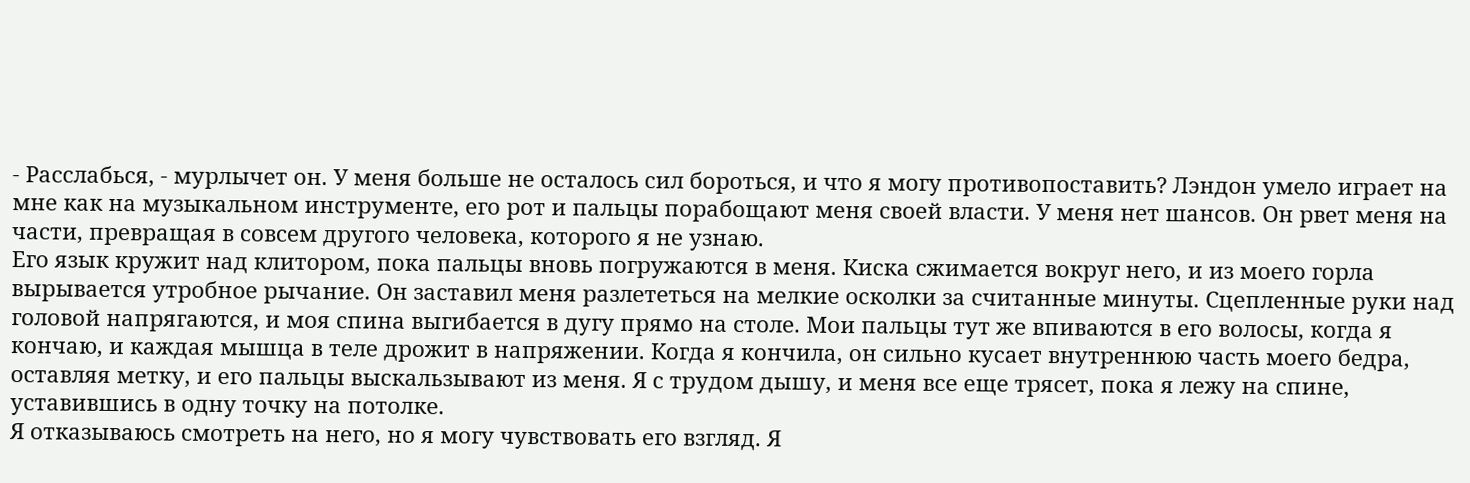- Расслабься, - мурлычет он. У меня больше не осталось сил бороться, и что я могу противопоставить? Лэндон умело играет на мне как на музыкальном инструменте, его рот и пальцы порабощают меня своей власти. У меня нет шансов. Он рвет меня на части, превращая в совсем другого человека, которого я не узнаю.
Его язык кружит над клитором, пока пальцы вновь погружаются в меня. Киска сжимается вокруг него, и из моего горла вырывается утробное рычание. Он заставил меня разлететься на мелкие осколки за считанные минуты. Сцепленные руки над головой напрягаются, и моя спина выгибается в дугу прямо на столе. Мои пальцы тут же впиваются в его волосы, когда я кончаю, и каждая мышца в теле дрожит в напряжении. Когда я кончила, он сильно кусает внутреннюю часть моего бедра, оставляя метку, и его пальцы выскальзывают из меня. Я с трудом дышу, и меня все еще трясет, пока я лежу на спине, уставившись в одну точку на потолке.
Я отказываюсь смотреть на него, но я могу чувствовать его взгляд. Я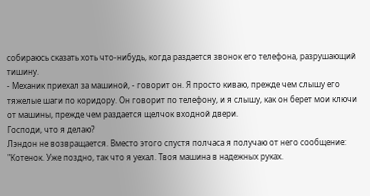собираюсь сказать хоть что-нибудь, когда раздается звонок его телефона, разрушающий тишину.
- Механик приехал за машиной, - говорит он. Я просто киваю, прежде чем слышу его тяжелые шаги по коридору. Он говорит по телефону, и я слышу, как он берет мои ключи от машины, прежде чем раздается щелчок входной двери.
Господи, что я делаю?
Лэндон не возвращается. Вместо этого спустя полчаса я получаю от него сообщение: "Котенок. Уже поздно, так что я уехал. Твоя машина в надежных руках.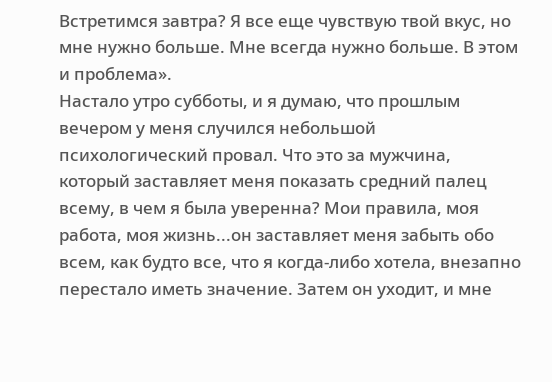Встретимся завтра? Я все еще чувствую твой вкус, но мне нужно больше. Мне всегда нужно больше. В этом и проблема».
Настало утро субботы, и я думаю, что прошлым вечером у меня случился небольшой психологический провал. Что это за мужчина, который заставляет меня показать средний палец всему, в чем я была уверенна? Мои правила, моя работа, моя жизнь...он заставляет меня забыть обо всем, как будто все, что я когда-либо хотела, внезапно перестало иметь значение. Затем он уходит, и мне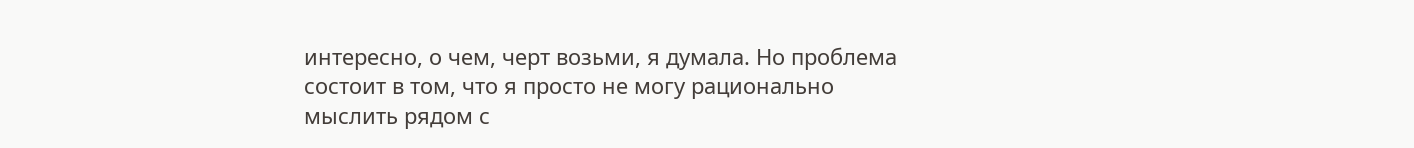интересно, о чем, черт возьми, я думала. Но проблема состоит в том, что я просто не могу рационально мыслить рядом с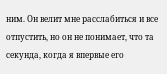ним. Он велит мне расслабиться и все отпустить, но он не понимает, что та секунда, когда я впервые его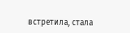встретила, стала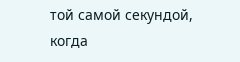той самой секундой, когда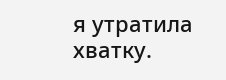я утратила хватку.